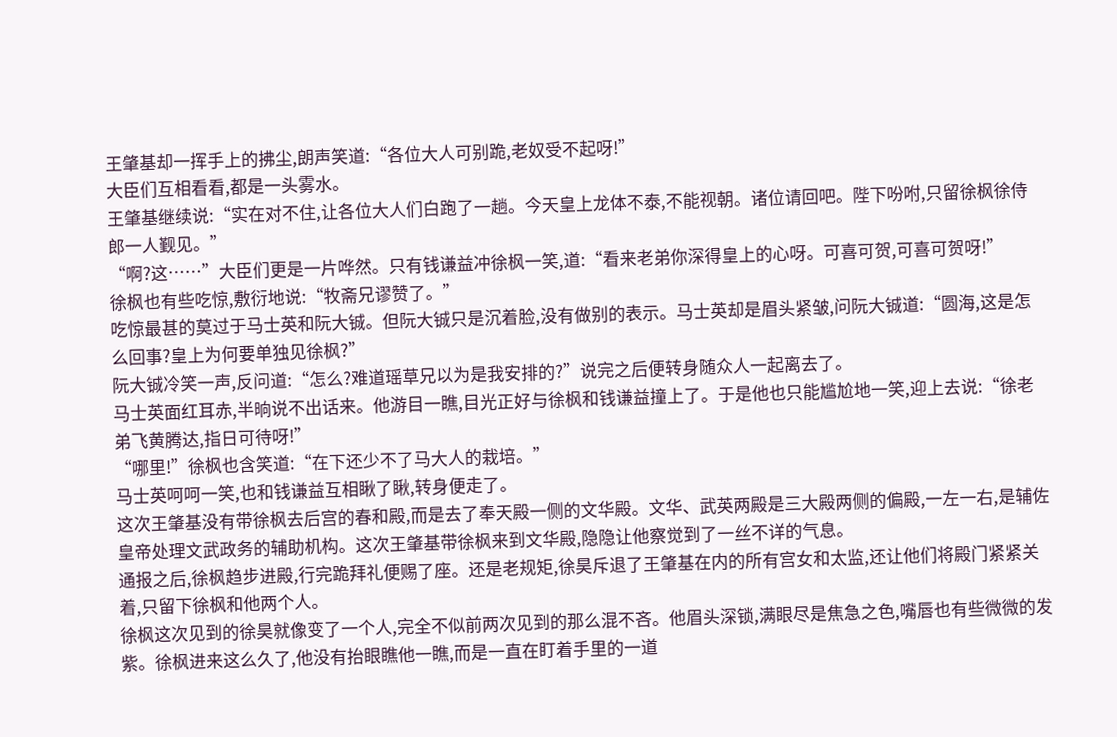王肇基却一挥手上的拂尘,朗声笑道:“各位大人可别跪,老奴受不起呀!”
大臣们互相看看,都是一头雾水。
王肇基继续说:“实在对不住,让各位大人们白跑了一趟。今天皇上龙体不泰,不能视朝。诸位请回吧。陛下吩咐,只留徐枫徐侍郎一人觐见。”
“啊?这……”大臣们更是一片哗然。只有钱谦益冲徐枫一笑,道:“看来老弟你深得皇上的心呀。可喜可贺,可喜可贺呀!”
徐枫也有些吃惊,敷衍地说:“牧斋兄谬赞了。”
吃惊最甚的莫过于马士英和阮大铖。但阮大铖只是沉着脸,没有做别的表示。马士英却是眉头紧皱,问阮大铖道:“圆海,这是怎么回事?皇上为何要单独见徐枫?”
阮大铖冷笑一声,反问道:“怎么?难道瑶草兄以为是我安排的?”说完之后便转身随众人一起离去了。
马士英面红耳赤,半晌说不出话来。他游目一瞧,目光正好与徐枫和钱谦益撞上了。于是他也只能尴尬地一笑,迎上去说:“徐老弟飞黄腾达,指日可待呀!”
“哪里!”徐枫也含笑道:“在下还少不了马大人的栽培。”
马士英呵呵一笑,也和钱谦益互相瞅了瞅,转身便走了。
这次王肇基没有带徐枫去后宫的春和殿,而是去了奉天殿一侧的文华殿。文华、武英两殿是三大殿两侧的偏殿,一左一右,是辅佐皇帝处理文武政务的辅助机构。这次王肇基带徐枫来到文华殿,隐隐让他察觉到了一丝不详的气息。
通报之后,徐枫趋步进殿,行完跪拜礼便赐了座。还是老规矩,徐昊斥退了王肇基在内的所有宫女和太监,还让他们将殿门紧紧关着,只留下徐枫和他两个人。
徐枫这次见到的徐昊就像变了一个人,完全不似前两次见到的那么混不吝。他眉头深锁,满眼尽是焦急之色,嘴唇也有些微微的发紫。徐枫进来这么久了,他没有抬眼瞧他一瞧,而是一直在盯着手里的一道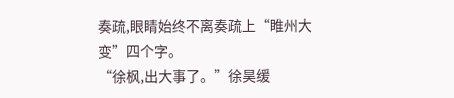奏疏,眼睛始终不离奏疏上“睢州大变”四个字。
“徐枫,出大事了。”徐昊缓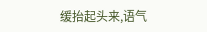缓抬起头来,语气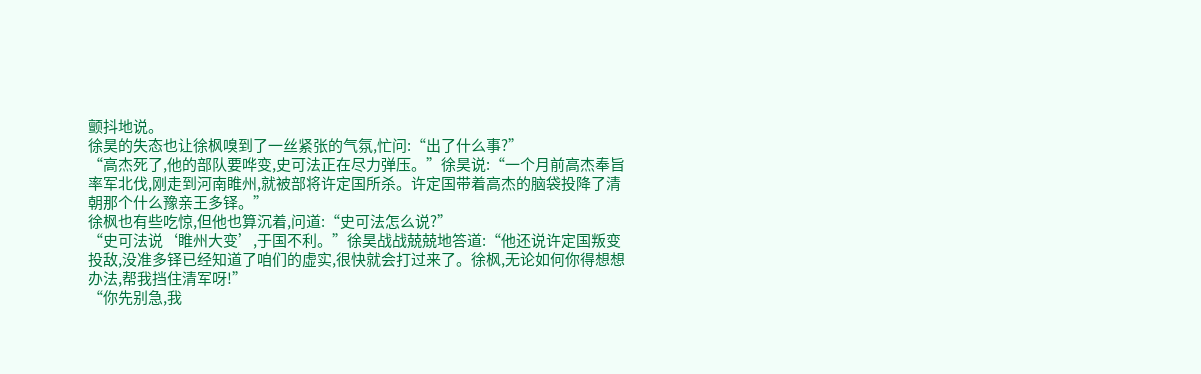颤抖地说。
徐昊的失态也让徐枫嗅到了一丝紧张的气氛,忙问:“出了什么事?”
“高杰死了,他的部队要哗变,史可法正在尽力弹压。”徐昊说:“一个月前高杰奉旨率军北伐,刚走到河南睢州,就被部将许定国所杀。许定国带着高杰的脑袋投降了清朝那个什么豫亲王多铎。”
徐枫也有些吃惊,但他也算沉着,问道:“史可法怎么说?”
“史可法说‘睢州大变’,于国不利。”徐昊战战兢兢地答道:“他还说许定国叛变投敌,没准多铎已经知道了咱们的虚实,很快就会打过来了。徐枫,无论如何你得想想办法,帮我挡住清军呀!”
“你先别急,我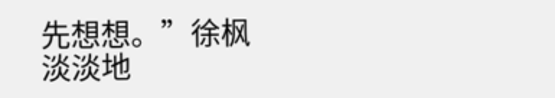先想想。”徐枫淡淡地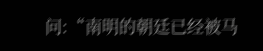问:“南明的朝廷已经被马